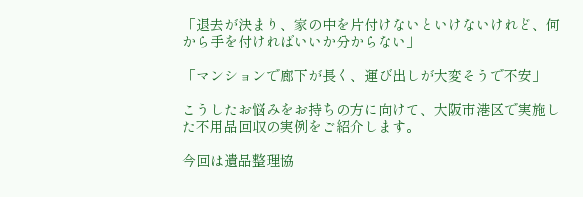「退去が決まり、家の中を片付けないといけないけれど、何から手を付ければいいか分からない」

「マンションで廊下が長く、運び出しが大変そうで不安」

こうしたお悩みをお持ちの方に向けて、大阪市港区で実施した不用品回収の実例をご紹介します。

今回は遺品整理協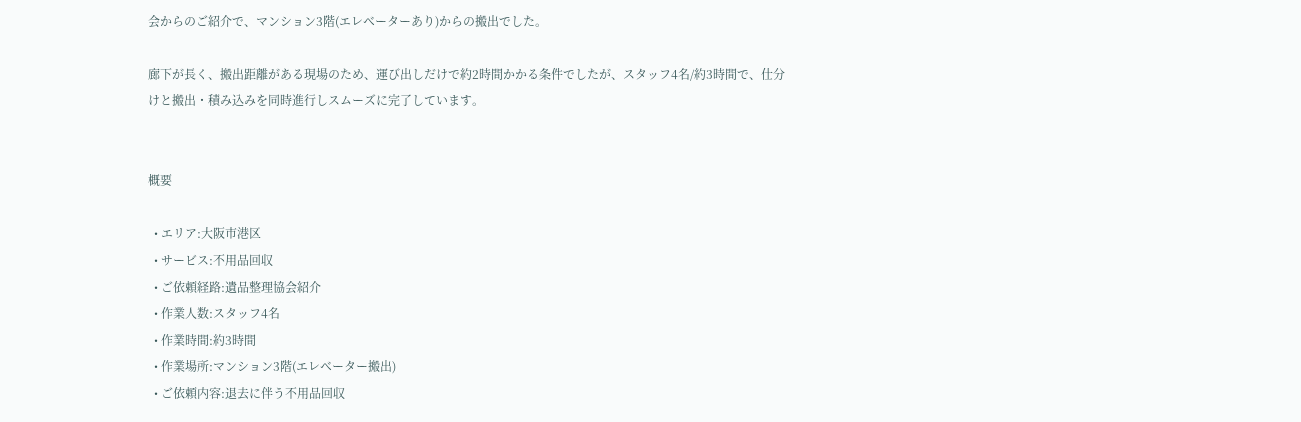会からのご紹介で、マンション3階(エレベーターあり)からの搬出でした。

廊下が長く、搬出距離がある現場のため、運び出しだけで約2時間かかる条件でしたが、スタッフ4名/約3時間で、仕分けと搬出・積み込みを同時進行しスムーズに完了しています。


概要

  • エリア:大阪市港区
  • サービス:不用品回収
  • ご依頼経路:遺品整理協会紹介
  • 作業人数:スタッフ4名
  • 作業時間:約3時間
  • 作業場所:マンション3階(エレベーター搬出)
  • ご依頼内容:退去に伴う不用品回収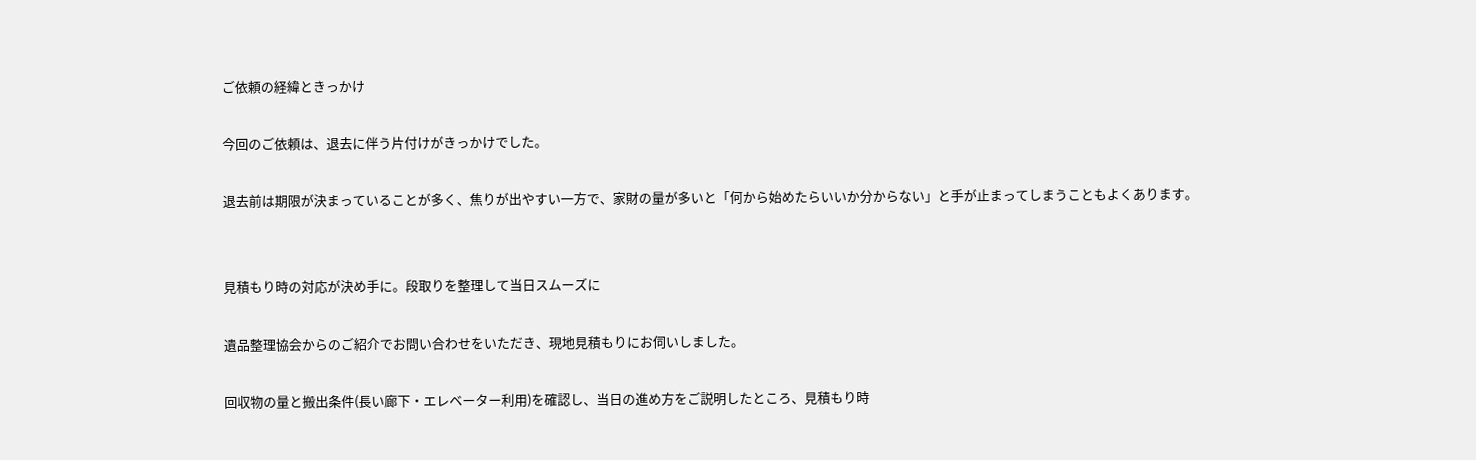ご依頼の経緯ときっかけ

今回のご依頼は、退去に伴う片付けがきっかけでした。

退去前は期限が決まっていることが多く、焦りが出やすい一方で、家財の量が多いと「何から始めたらいいか分からない」と手が止まってしまうこともよくあります。


見積もり時の対応が決め手に。段取りを整理して当日スムーズに

遺品整理協会からのご紹介でお問い合わせをいただき、現地見積もりにお伺いしました。

回収物の量と搬出条件(長い廊下・エレベーター利用)を確認し、当日の進め方をご説明したところ、見積もり時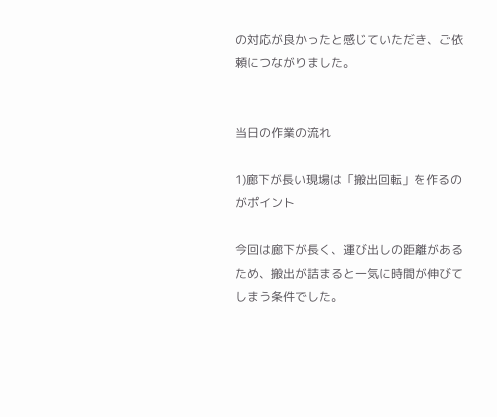の対応が良かったと感じていただき、ご依頼につながりました。


当日の作業の流れ

1)廊下が長い現場は「搬出回転」を作るのがポイント

今回は廊下が長く、運び出しの距離があるため、搬出が詰まると一気に時間が伸びてしまう条件でした。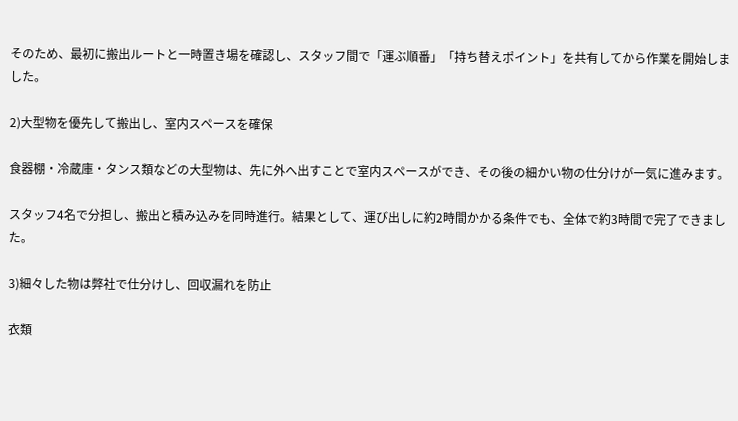そのため、最初に搬出ルートと一時置き場を確認し、スタッフ間で「運ぶ順番」「持ち替えポイント」を共有してから作業を開始しました。

2)大型物を優先して搬出し、室内スペースを確保

食器棚・冷蔵庫・タンス類などの大型物は、先に外へ出すことで室内スペースができ、その後の細かい物の仕分けが一気に進みます。

スタッフ4名で分担し、搬出と積み込みを同時進行。結果として、運び出しに約2時間かかる条件でも、全体で約3時間で完了できました。

3)細々した物は弊社で仕分けし、回収漏れを防止

衣類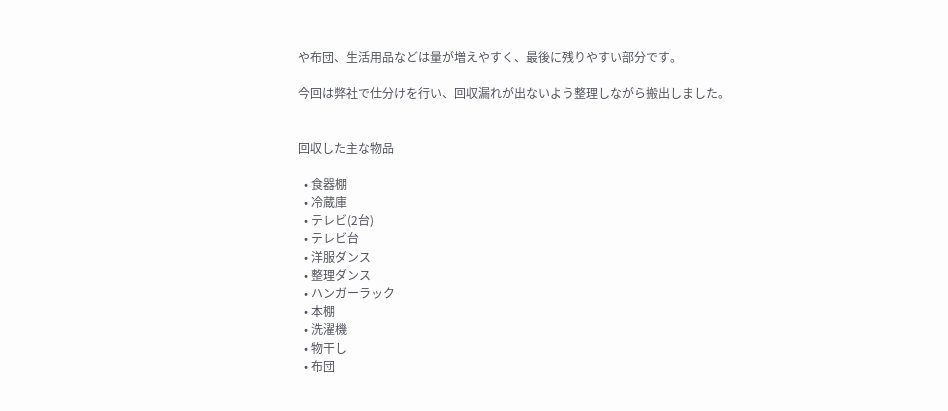や布団、生活用品などは量が増えやすく、最後に残りやすい部分です。

今回は弊社で仕分けを行い、回収漏れが出ないよう整理しながら搬出しました。


回収した主な物品

  • 食器棚
  • 冷蔵庫
  • テレビ(2台)
  • テレビ台
  • 洋服ダンス
  • 整理ダンス
  • ハンガーラック
  • 本棚
  • 洗濯機
  • 物干し
  • 布団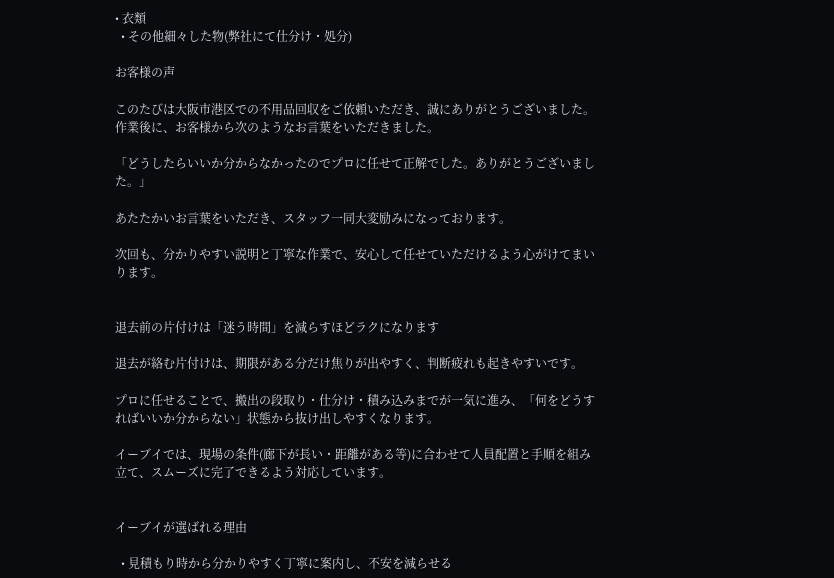• 衣類
  • その他細々した物(弊社にて仕分け・処分)

お客様の声

このたびは大阪市港区での不用品回収をご依頼いただき、誠にありがとうございました。作業後に、お客様から次のようなお言葉をいただきました。

「どうしたらいいか分からなかったのでプロに任せて正解でした。ありがとうございました。」

あたたかいお言葉をいただき、スタッフ一同大変励みになっております。

次回も、分かりやすい説明と丁寧な作業で、安心して任せていただけるよう心がけてまいります。


退去前の片付けは「迷う時間」を減らすほどラクになります

退去が絡む片付けは、期限がある分だけ焦りが出やすく、判断疲れも起きやすいです。

プロに任せることで、搬出の段取り・仕分け・積み込みまでが一気に進み、「何をどうすればいいか分からない」状態から抜け出しやすくなります。

イーブイでは、現場の条件(廊下が長い・距離がある等)に合わせて人員配置と手順を組み立て、スムーズに完了できるよう対応しています。


イーブイが選ばれる理由

  • 見積もり時から分かりやすく丁寧に案内し、不安を減らせる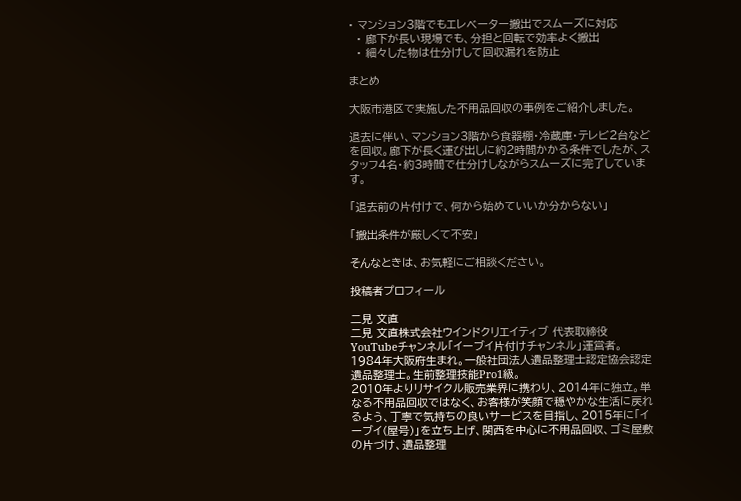• マンション3階でもエレベーター搬出でスムーズに対応
  • 廊下が長い現場でも、分担と回転で効率よく搬出
  • 細々した物は仕分けして回収漏れを防止

まとめ

大阪市港区で実施した不用品回収の事例をご紹介しました。

退去に伴い、マンション3階から食器棚・冷蔵庫・テレビ2台などを回収。廊下が長く運び出しに約2時間かかる条件でしたが、スタッフ4名・約3時間で仕分けしながらスムーズに完了しています。

「退去前の片付けで、何から始めていいか分からない」

「搬出条件が厳しくて不安」

そんなときは、お気軽にご相談ください。

投稿者プロフィール

二見 文直
二見 文直株式会社ウインドクリエイティブ 代表取締役
YouTubeチャンネル「イーブイ片付けチャンネル」運営者。
1984年大阪府生まれ。一般社団法人遺品整理士認定協会認定遺品整理士。生前整理技能Pro1級。
2010年よりリサイクル販売業界に携わり、2014年に独立。単なる不用品回収ではなく、お客様が笑顔で穏やかな生活に戻れるよう、丁寧で気持ちの良いサービスを目指し、2015年に「イーブイ(屋号)」を立ち上げ、関西を中心に不用品回収、ゴミ屋敷の片づけ、遺品整理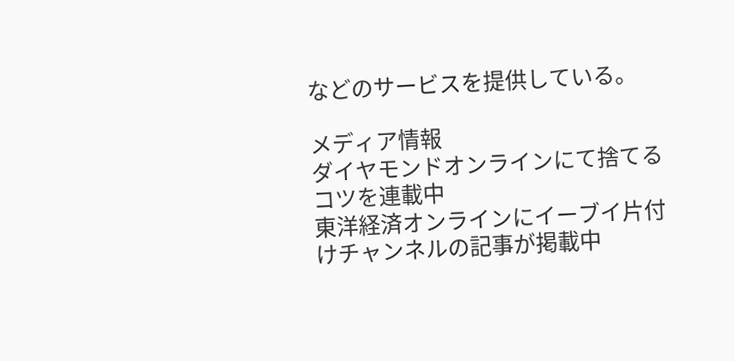などのサービスを提供している。

メディア情報
ダイヤモンドオンラインにて捨てるコツを連載中
東洋経済オンラインにイーブイ片付けチャンネルの記事が掲載中